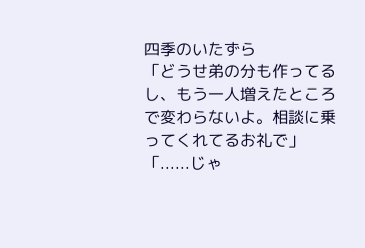四季のいたずら
「どうせ弟の分も作ってるし、もう一人増えたところで変わらないよ。相談に乗ってくれてるお礼で」
「......じゃ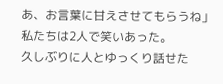あ、お言葉に甘えさせてもらうね」
私たちは2人で笑いあった。
久しぶりに人とゆっくり話せた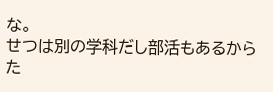な。
せつは別の学科だし部活もあるからた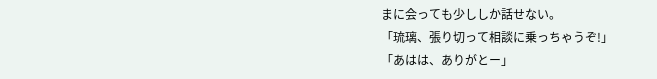まに会っても少ししか話せない。
「琉璃、張り切って相談に乗っちゃうぞ!」
「あはは、ありがとー」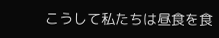こうして私たちは昼食を食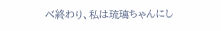べ終わり、私は琉璃ちゃんにし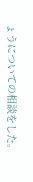ょうについての相談をした。